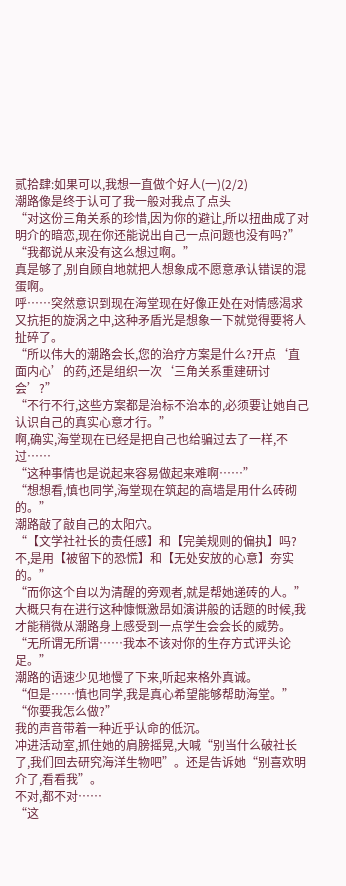贰拾肆:如果可以,我想一直做个好人(一)(2/2)
潮路像是终于认可了我一般对我点了点头
“对这份三角关系的珍惜,因为你的避让,所以扭曲成了对明介的暗恋,现在你还能说出自己一点问题也没有吗?”
“我都说从来没有这么想过啊。”
真是够了,别自顾自地就把人想象成不愿意承认错误的混蛋啊。
呼……突然意识到现在海堂现在好像正处在对情感渴求又抗拒的旋涡之中,这种矛盾光是想象一下就觉得要将人扯碎了。
“所以伟大的潮路会长,您的治疗方案是什么?开点‘直面内心’的药,还是组织一次‘三角关系重建研讨会’?”
“不行不行,这些方案都是治标不治本的,必须要让她自己认识自己的真实心意才行。”
啊,确实,海堂现在已经是把自己也给骗过去了一样,不过……
“这种事情也是说起来容易做起来难啊……”
“想想看,慎也同学,海堂现在筑起的高墙是用什么砖砌的。”
潮路敲了敲自己的太阳穴。
“【文学社社长的责任感】和【完美规则的偏执】吗?不,是用【被留下的恐慌】和【无处安放的心意】夯实的。”
“而你这个自以为清醒的旁观者,就是帮她递砖的人。”
大概只有在进行这种慷慨激昂如演讲般的话题的时候,我才能稍微从潮路身上感受到一点学生会会长的威势。
“无所谓无所谓……我本不该对你的生存方式评头论足。”
潮路的语速少见地慢了下来,听起来格外真诚。
“但是……慎也同学,我是真心希望能够帮助海堂。”
“你要我怎么做?”
我的声音带着一种近乎认命的低沉。
冲进活动室,抓住她的肩膀摇晃,大喊“别当什么破社长了,我们回去研究海洋生物吧”。还是告诉她“别喜欢明介了,看看我”。
不对,都不对……
“这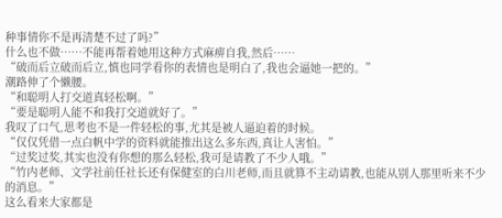种事情你不是再清楚不过了吗?”
什么也不做……不能再帮着她用这种方式麻痹自我,然后……
“破而后立破而后立,慎也同学看你的表情也是明白了,我也会逼她一把的。”
潮路伸了个懒腰。
“和聪明人打交道真轻松啊。”
“要是聪明人能不和我打交道就好了。”
我叹了口气,思考也不是一件轻松的事,尤其是被人逼迫着的时候。
“仅仅凭借一点白帆中学的资料就能推出这么多东西,真让人害怕。”
“过奖过奖,其实也没有你想的那么轻松,我可是请教了不少人哦。”
“竹内老师、文学社前任社长还有保健室的白川老师,而且就算不主动请教,也能从别人那里听来不少的消息。”
这么看来大家都是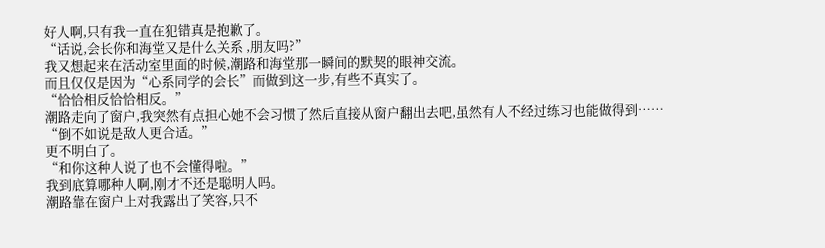好人啊,只有我一直在犯错真是抱歉了。
“话说,会长你和海堂又是什么关系 ,朋友吗?”
我又想起来在活动室里面的时候,潮路和海堂那一瞬间的默契的眼神交流。
而且仅仅是因为“心系同学的会长”而做到这一步,有些不真实了。
“恰恰相反恰恰相反。”
潮路走向了窗户,我突然有点担心她不会习惯了然后直接从窗户翻出去吧,虽然有人不经过练习也能做得到……
“倒不如说是敌人更合适。”
更不明白了。
“和你这种人说了也不会懂得啦。”
我到底算哪种人啊,刚才不还是聪明人吗。
潮路靠在窗户上对我露出了笑容,只不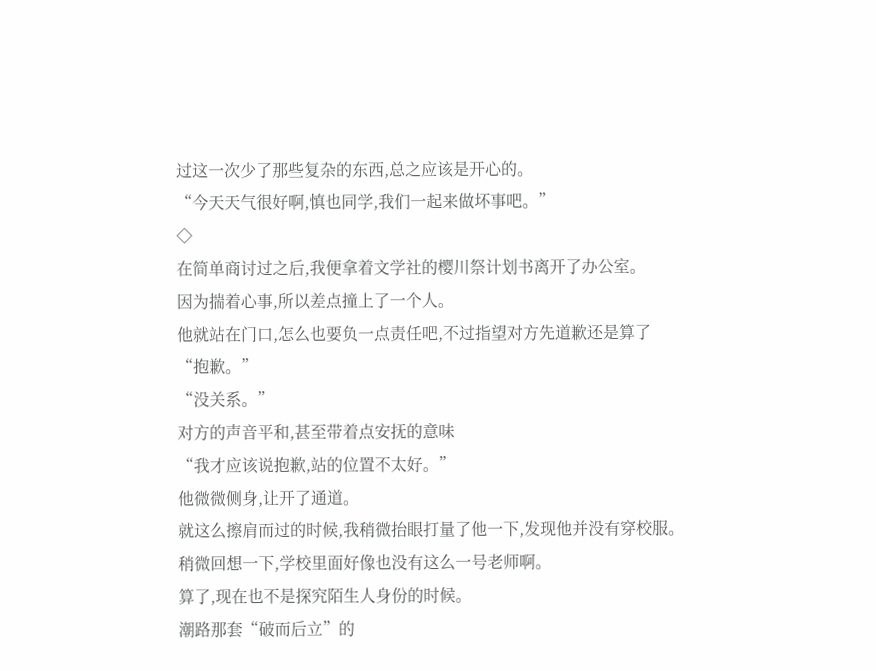过这一次少了那些复杂的东西,总之应该是开心的。
“今天天气很好啊,慎也同学,我们一起来做坏事吧。”
◇
在简单商讨过之后,我便拿着文学社的樱川祭计划书离开了办公室。
因为揣着心事,所以差点撞上了一个人。
他就站在门口,怎么也要负一点责任吧,不过指望对方先道歉还是算了
“抱歉。”
“没关系。”
对方的声音平和,甚至带着点安抚的意味
“我才应该说抱歉,站的位置不太好。”
他微微侧身,让开了通道。
就这么擦肩而过的时候,我稍微抬眼打量了他一下,发现他并没有穿校服。
稍微回想一下,学校里面好像也没有这么一号老师啊。
算了,现在也不是探究陌生人身份的时候。
潮路那套“破而后立”的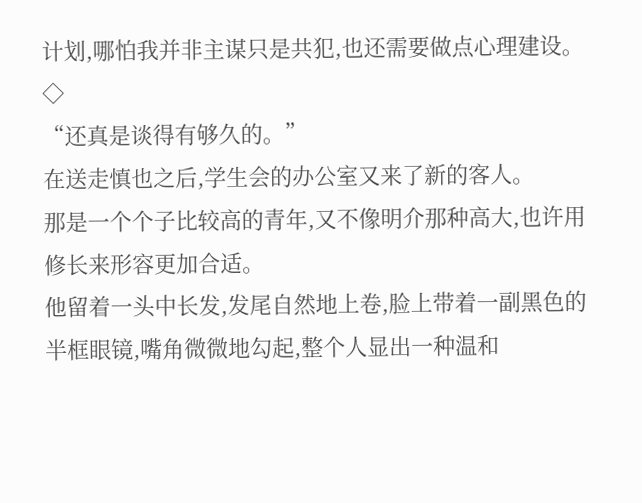计划,哪怕我并非主谋只是共犯,也还需要做点心理建设。
◇
“还真是谈得有够久的。”
在送走慎也之后,学生会的办公室又来了新的客人。
那是一个个子比较高的青年,又不像明介那种高大,也许用修长来形容更加合适。
他留着一头中长发,发尾自然地上卷,脸上带着一副黑色的半框眼镜,嘴角微微地勾起,整个人显出一种温和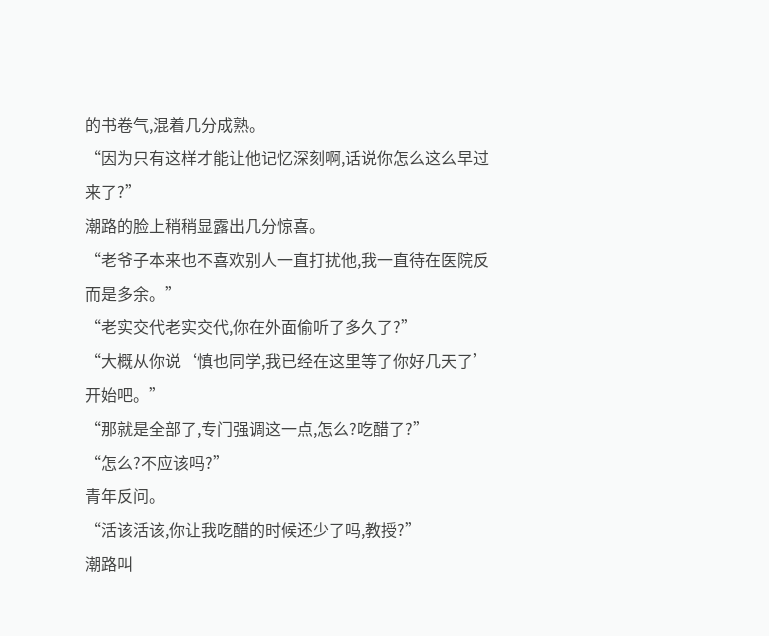的书卷气,混着几分成熟。
“因为只有这样才能让他记忆深刻啊,话说你怎么这么早过来了?”
潮路的脸上稍稍显露出几分惊喜。
“老爷子本来也不喜欢别人一直打扰他,我一直待在医院反而是多余。”
“老实交代老实交代,你在外面偷听了多久了?”
“大概从你说‘慎也同学,我已经在这里等了你好几天了’开始吧。”
“那就是全部了,专门强调这一点,怎么?吃醋了?”
“怎么?不应该吗?”
青年反问。
“活该活该,你让我吃醋的时候还少了吗,教授?”
潮路叫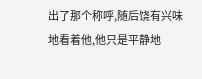出了那个称呼,随后饶有兴味地看着他,他只是平静地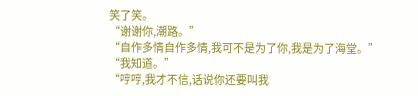笑了笑。
“谢谢你,潮路。”
“自作多情自作多情,我可不是为了你,我是为了海堂。”
“我知道。”
“哼哼,我才不信,话说你还要叫我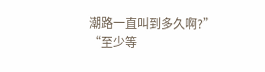潮路一直叫到多久啊?”
“至少等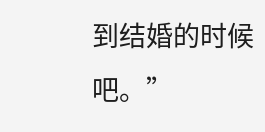到结婚的时候吧。”